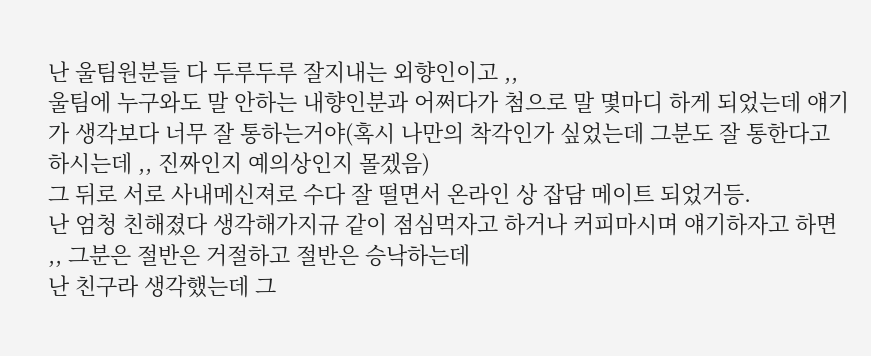난 울팀원분들 다 두루두루 잘지내는 외향인이고 ,,
울팀에 누구와도 말 안하는 내향인분과 어쩌다가 첨으로 말 몇마디 하게 되었는데 얘기가 생각보다 너무 잘 통하는거야(혹시 나만의 착각인가 싶었는데 그분도 잘 통한다고 하시는데 ,, 진짜인지 예의상인지 몰겠음)
그 뒤로 서로 사내메신져로 수다 잘 떨면서 온라인 상 잡담 메이트 되었거등.
난 엄청 친해졌다 생각해가지규 같이 점심먹자고 하거나 커피마시며 얘기하자고 하면 ,, 그분은 절반은 거절하고 절반은 승낙하는데
난 친구라 생각했는데 그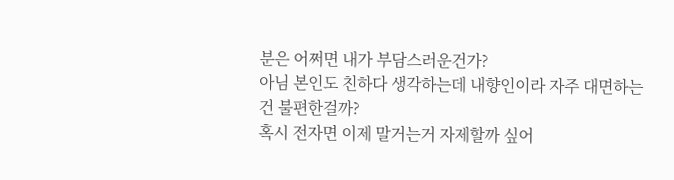분은 어쩌면 내가 부담스러운건가?
아님 본인도 친하다 생각하는데 내향인이라 자주 대면하는건 불편한걸까?
혹시 전자면 이제 말거는거 자제할까 싶어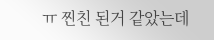ㅠ 찐친 된거 같았는데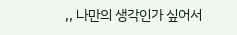,, 나만의 생각인가 싶어서